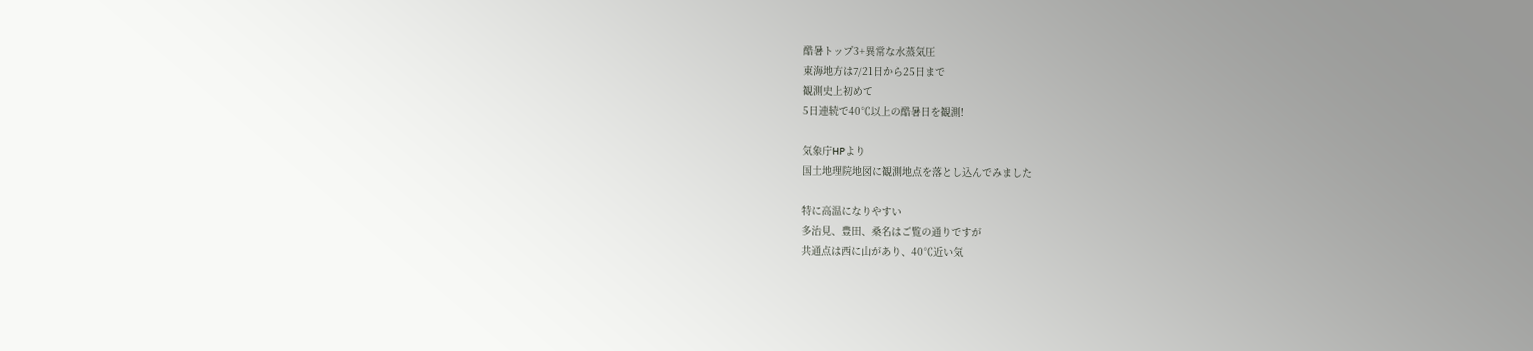酷暑トップ3+異常な水蒸気圧
東海地方は7/21日から25日まで
観測史上初めて
5日連続で40℃以上の酷暑日を観測!

気象庁HPより
国土地理院地図に観測地点を落とし込んでみました

特に高温になりやすい
多治見、豊田、桑名はご覧の通りですが
共通点は西に山があり、40℃近い気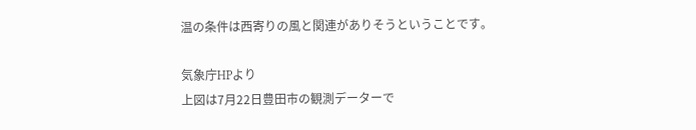温の条件は西寄りの風と関連がありそうということです。

気象庁HPより
上図は7月22日豊田市の観測データーで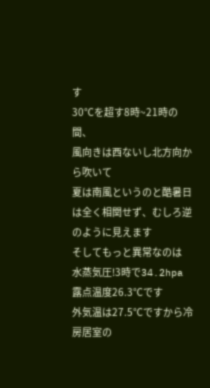す
30℃を超す8時~21時の間、
風向きは西ないし北方向から吹いて
夏は南風というのと酷暑日は全く相関せず、むしろ逆のように見えます
そしてもっと異常なのは
水蒸気圧!3時で34.2hpa
露点温度26.3℃です
外気温は27.5℃ですから冷房居室の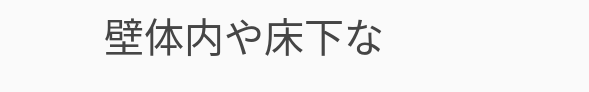壁体内や床下な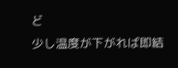ど
少し温度が下がれば即結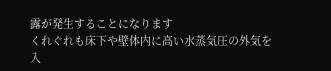露が発生することになります
くれぐれも床下や壁体内に高い水蒸気圧の外気を入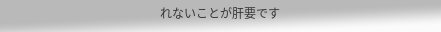れないことが肝要です